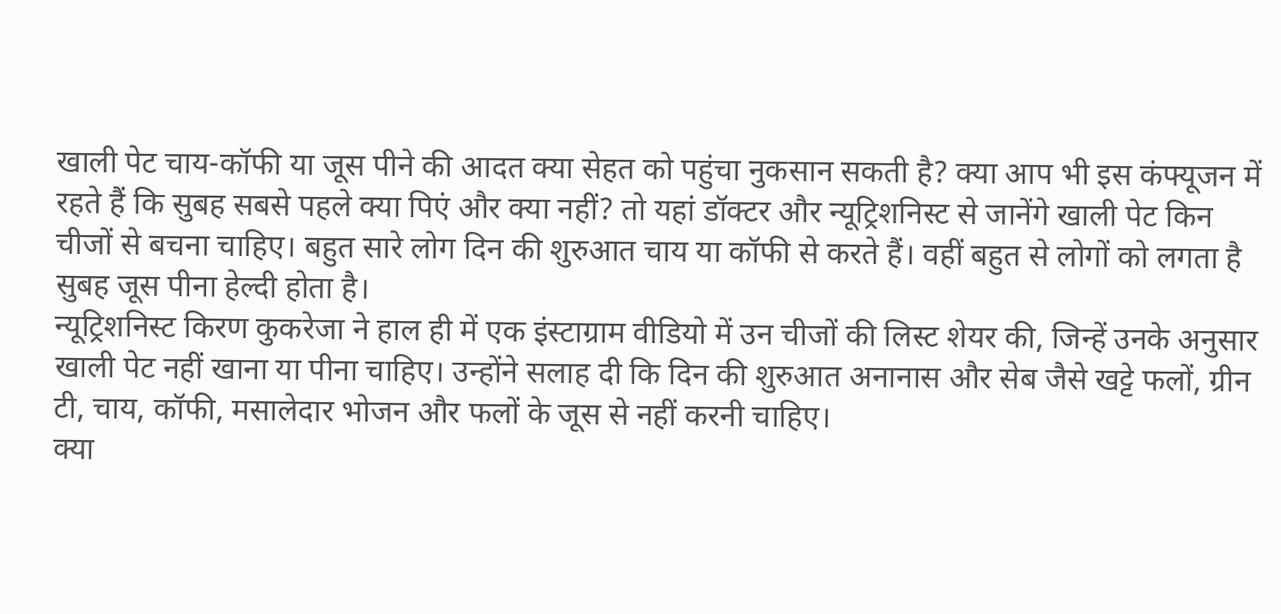खाली पेट चाय-कॉफी या जूस पीने की आदत क्या सेहत को पहुंचा नुकसान सकती है? क्या आप भी इस कंफ्यूजन में रहते हैं कि सुबह सबसे पहले क्या पिएं और क्या नहीं? तो यहां डॉक्टर और न्यूट्रिशनिस्ट से जानेंगे खाली पेट किन चीजों से बचना चाहिए। बहुत सारे लोग दिन की शुरुआत चाय या कॉफी से करते हैं। वहीं बहुत से लोगों को लगता है सुबह जूस पीना हेल्दी होता है।
न्यूट्रिशनिस्ट किरण कुकरेजा ने हाल ही में एक इंस्टाग्राम वीडियो में उन चीजों की लिस्ट शेयर की, जिन्हें उनके अनुसार खाली पेट नहीं खाना या पीना चाहिए। उन्होंने सलाह दी कि दिन की शुरुआत अनानास और सेब जैसे खट्टे फलों, ग्रीन टी, चाय, कॉफी, मसालेदार भोजन और फलों के जूस से नहीं करनी चाहिए।
क्या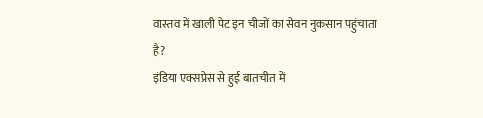वास्तव में खाली पेट इन चीजों का सेवन नुकसान पहुंचाता है?
इंडिया एक्सप्रेस से हुई बातचीत में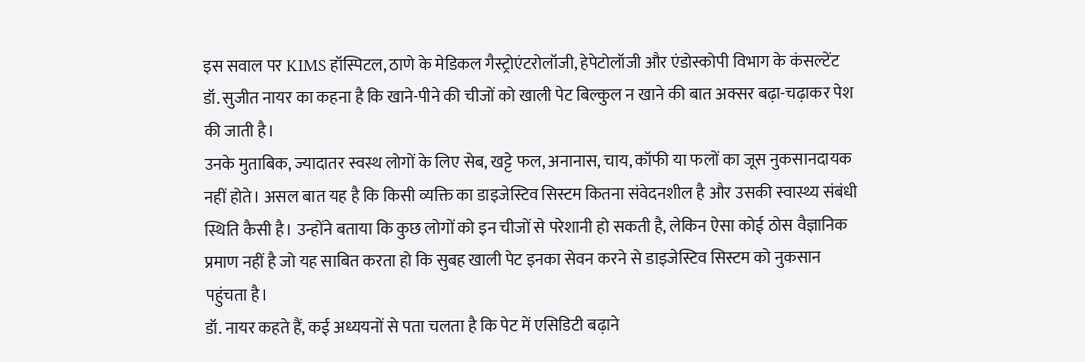इस सवाल पर KIMS हॉस्पिटल, ठाणे के मेडिकल गैस्ट्रोएंटरोलॉजी, हेपेटोलॉजी और एंडोस्कोपी विभाग के कंसल्टेंट डॉ. सुजीत नायर का कहना है कि खाने-पीने की चीजों को खाली पेट बिल्कुल न खाने की बात अक्सर बढ़ा-चढ़ाकर पेश की जाती है।
उनके मुताबिक, ज्यादातर स्वस्थ लोगों के लिए सेब, खट्टे फल, अनानास, चाय, कॉफी या फलों का जूस नुकसानदायक नहीं होते। असल बात यह है कि किसी व्यक्ति का डाइजेस्टिव सिस्टम कितना संवेदनशील है और उसकी स्वास्थ्य संबंधी स्थिति कैसी है। उन्होंने बताया कि कुछ लोगों को इन चीजों से परेशानी हो सकती है, लेकिन ऐसा कोई ठोस वैज्ञानिक प्रमाण नहीं है जो यह साबित करता हो कि सुबह खाली पेट इनका सेवन करने से डाइजेस्टिव सिस्टम को नुकसान पहुंचता है।
डॉ. नायर कहते हैं, कई अध्ययनों से पता चलता है कि पेट में एसिडिटी बढ़ाने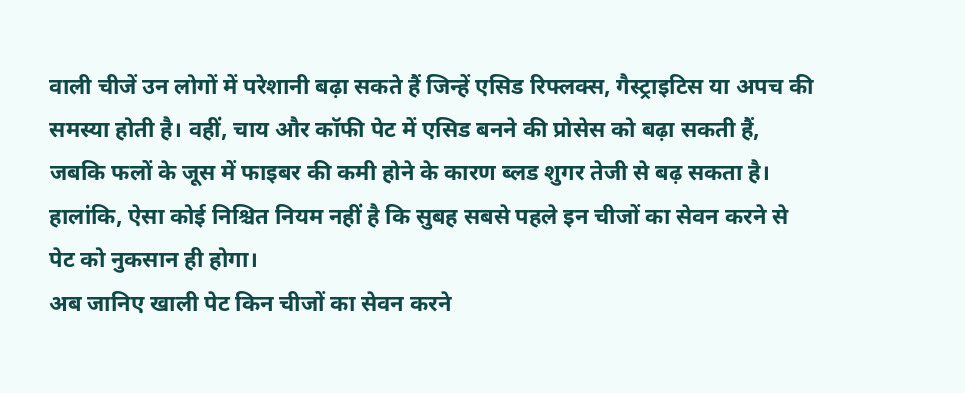वाली चीजें उन लोगों में परेशानी बढ़ा सकते हैं जिन्हें एसिड रिफ्लक्स, गैस्ट्राइटिस या अपच की समस्या होती है। वहीं, चाय और कॉफी पेट में एसिड बनने की प्रोसेस को बढ़ा सकती हैं, जबकि फलों के जूस में फाइबर की कमी होने के कारण ब्लड शुगर तेजी से बढ़ सकता है। हालांकि, ऐसा कोई निश्चित नियम नहीं है कि सुबह सबसे पहले इन चीजों का सेवन करने से पेट को नुकसान ही होगा।
अब जानिए खाली पेट किन चीजों का सेवन करने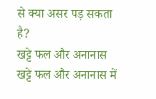से क्या असर पड़ सकता है?
खट्टे फल और अनानास
खट्टे फल और अनानास में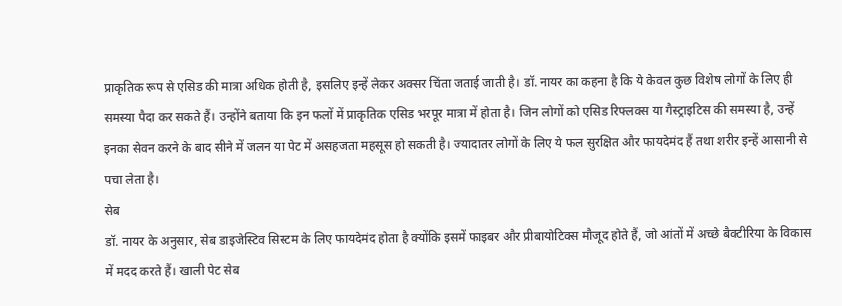प्राकृतिक रूप से एसिड की मात्रा अधिक होती है, इसलिए इन्हें लेकर अक्सर चिंता जताई जाती है। डॉ. नायर का कहना है कि ये केवल कुछ विशेष लोगों के लिए ही समस्या पैदा कर सकते हैं। उन्होंने बताया कि इन फलों में प्राकृतिक एसिड भरपूर मात्रा में होता है। जिन लोगों को एसिड रिफ्लक्स या गैस्ट्राइटिस की समस्या है, उन्हें इनका सेवन करने के बाद सीने में जलन या पेट में असहजता महसूस हो सकती है। ज्यादातर लोगों के लिए ये फल सुरक्षित और फायदेमंद हैं तथा शरीर इन्हें आसानी से पचा लेता है।
सेब
डॉ. नायर के अनुसार, सेब डाइजेस्टिव सिस्टम के लिए फायदेमंद होता है क्योंकि इसमें फाइबर और प्रीबायोटिक्स मौजूद होते हैं, जो आंतों में अच्छे बैक्टीरिया के विकास में मदद करते हैं। खाली पेट सेब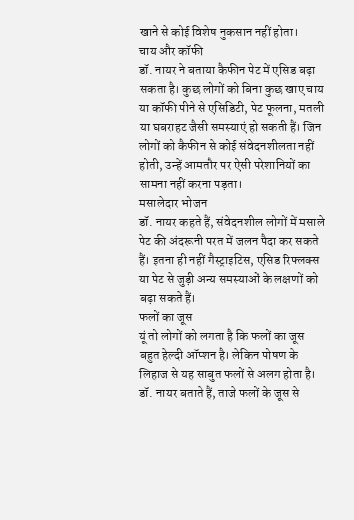खाने से कोई विशेष नुकसान नहीं होता।
चाय और कॉफी
डॉ. नायर ने बताया कैफीन पेट में एसिड बढ़ा सकता है। कुछ लोगों को बिना कुछ खाए चाय या कॉफी पीने से एसिडिटी, पेट फूलना, मतली या घबराहट जैसी समस्याएं हो सकती हैं। जिन लोगों को कैफीन से कोई संवेदनशीलता नहीं होती, उन्हें आमतौर पर ऐसी परेशानियों का सामना नहीं करना पड़ता।
मसालेदार भोजन
डॉ. नायर कहते हैं, संवेदनशील लोगों में मसाले पेट की अंदरूनी परत में जलन पैदा कर सकते हैं। इतना ही नहीं गैस्ट्राइटिस, एसिड रिफ्लक्स या पेट से जुड़ी अन्य समस्याओं के लक्षणों को बढ़ा सकते हैं।
फलों का जूस
यूं तो लोगों को लगता है कि फलों का जूस बहुत हेल्दी ऑप्शन है। लेकिन पोषण के लिहाज से यह साबुत फलों से अलग होता है। डॉ. नायर बताते हैं, ताजे फलों के जूस से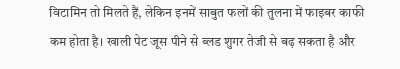विटामिन तो मिलते हैं, लेकिन इनमें साबुत फलों की तुलना में फाइबर काफी कम होता है। खाली पेट जूस पीने से ब्लड शुगर तेजी से बढ़ सकता है और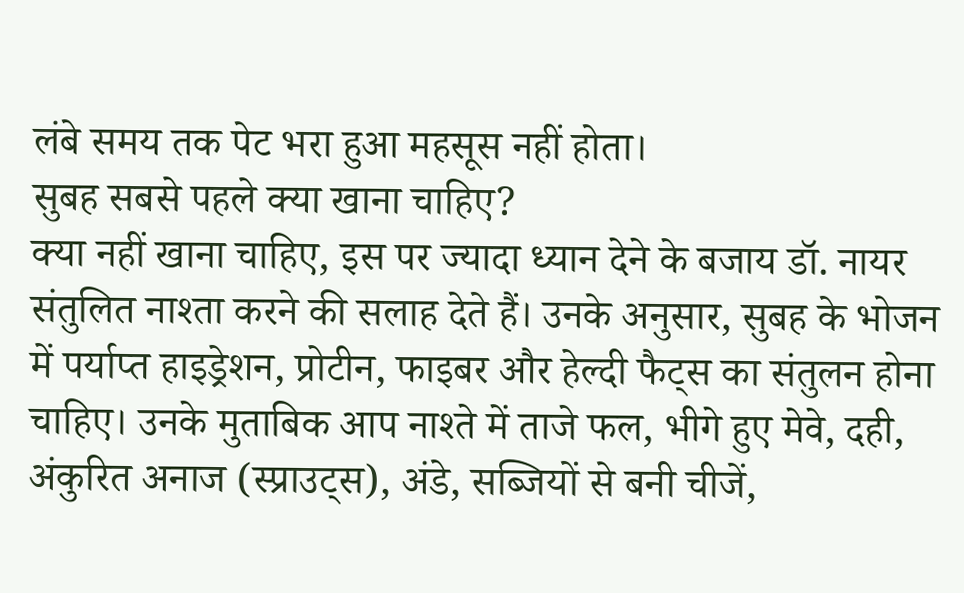लंबे समय तक पेट भरा हुआ महसूस नहीं होता।
सुबह सबसे पहले क्या खाना चाहिए?
क्या नहीं खाना चाहिए, इस पर ज्यादा ध्यान देने के बजाय डॉ. नायर संतुलित नाश्ता करने की सलाह देते हैं। उनके अनुसार, सुबह के भोजन में पर्याप्त हाइड्रेशन, प्रोटीन, फाइबर और हेल्दी फैट्स का संतुलन होना चाहिए। उनके मुताबिक आप नाश्ते में ताजे फल, भीगे हुए मेवे, दही, अंकुरित अनाज (स्प्राउट्स), अंडे, सब्जियों से बनी चीजें,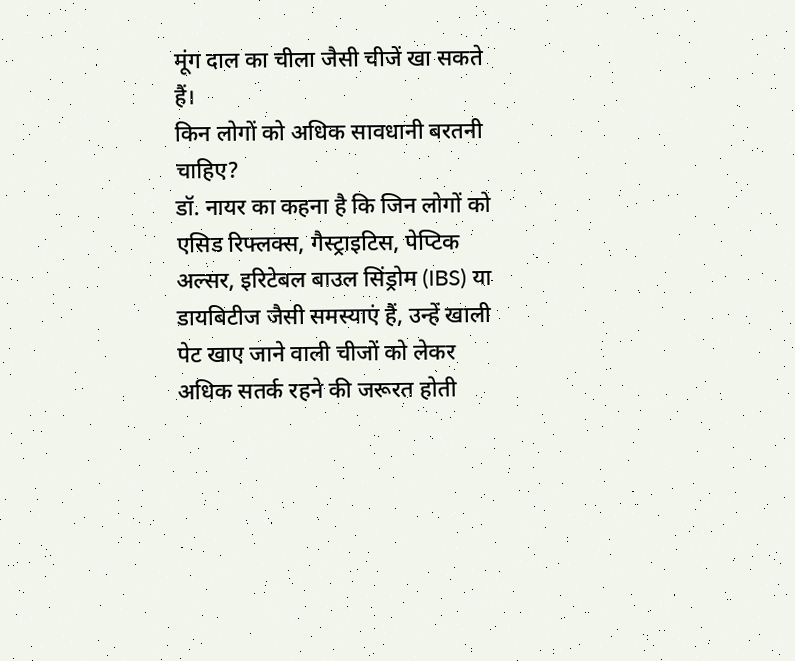मूंग दाल का चीला जैसी चीजें खा सकते हैं।
किन लोगों को अधिक सावधानी बरतनी चाहिए?
डॉ. नायर का कहना है कि जिन लोगों को एसिड रिफ्लक्स, गैस्ट्राइटिस, पेप्टिक अल्सर, इरिटेबल बाउल सिंड्रोम (IBS) या डायबिटीज जैसी समस्याएं हैं, उन्हें खाली पेट खाए जाने वाली चीजों को लेकर अधिक सतर्क रहने की जरूरत होती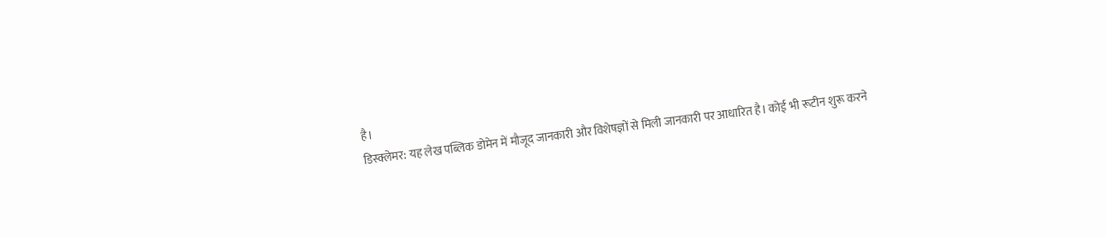है।
डिस्क्लेमर: यह लेख पब्लिक डोमेन में मौजूद जानकारी और विशेषज्ञों से मिली जानकारी पर आधारित है। कोई भी रूटीन शुरू करने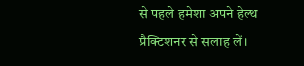से पहले हमेशा अपने हेल्थ प्रैक्टिशनर से सलाह लें।